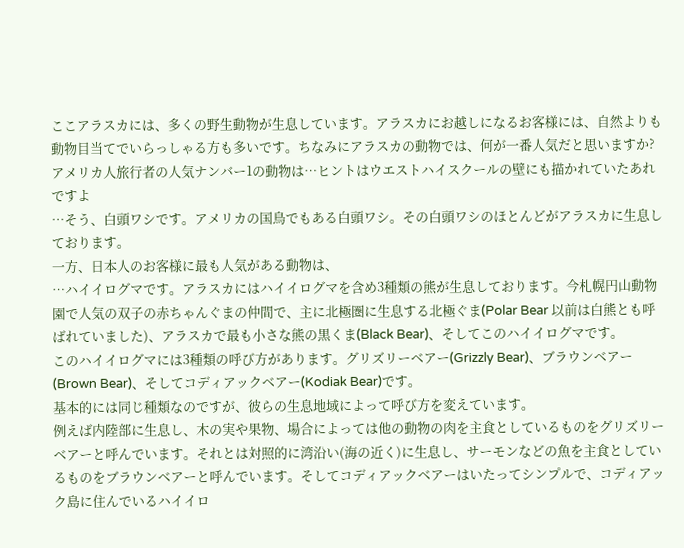ここアラスカには、多くの野生動物が生息しています。アラスカにお越しになるお客様には、自然よりも動物目当てでいらっしゃる方も多いです。ちなみにアラスカの動物では、何が一番人気だと思いますか?
アメリカ人旅行者の人気ナンバー1の動物は…ヒントはウエストハイスクールの壁にも描かれていたあれですよ
…そう、白頭ワシです。アメリカの国鳥でもある白頭ワシ。その白頭ワシのほとんどがアラスカに生息しております。
一方、日本人のお客様に最も人気がある動物は、
…ハイイログマです。アラスカにはハイイログマを含め3種類の熊が生息しております。今札幌円山動物園で人気の双子の赤ちゃんぐまの仲間で、主に北極圏に生息する北極ぐま(Polar Bear 以前は白熊とも呼ばれていました)、アラスカで最も小さな熊の黒くま(Black Bear)、そしてこのハイイログマです。
このハイイログマには3種類の呼び方があります。グリズリーベアー(Grizzly Bear)、ブラウンベアー(Brown Bear)、そしてコディアックベアー(Kodiak Bear)です。
基本的には同じ種類なのですが、彼らの生息地域によって呼び方を変えています。
例えば内陸部に生息し、木の実や果物、場合によっては他の動物の肉を主食としているものをグリズリーベアーと呼んでいます。それとは対照的に湾沿い(海の近く)に生息し、サーモンなどの魚を主食としているものをブラウンベアーと呼んでいます。そしてコディアックベアーはいたってシンプルで、コディアック島に住んでいるハイイロ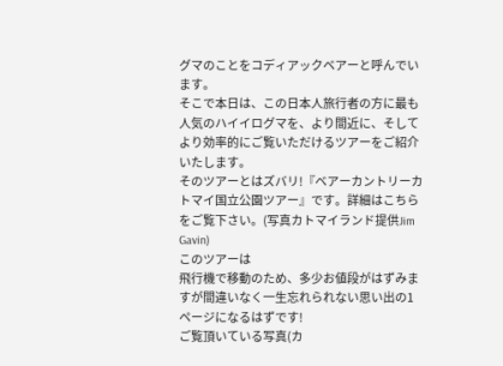グマのことをコディアックベアーと呼んでいます。
そこで本日は、この日本人旅行者の方に最も人気のハイイログマを、より間近に、そしてより効率的にご覧いただけるツアーをご紹介いたします。
そのツアーとはズバリ!『ベアーカントリーカトマイ国立公園ツアー』です。詳細はこちらをご覧下さい。(写真カトマイランド提供Jim Gavin)
このツアーは
飛行機で移動のため、多少お値段がはずみますが間違いなく一生忘れられない思い出の1ページになるはずです!
ご覧頂いている写真(カ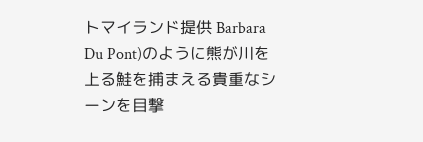トマイランド提供 Barbara Du Pont)のように熊が川を上る鮭を捕まえる貴重なシーンを目撃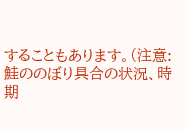することもあります。(注意:鮭ののぼり具合の状況、時期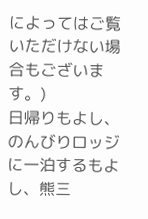によってはご覧いただけない場合もございます。)
日帰りもよし、のんびりロッジに一泊するもよし、熊三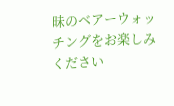昧のベアーウォッチングをお楽しみください